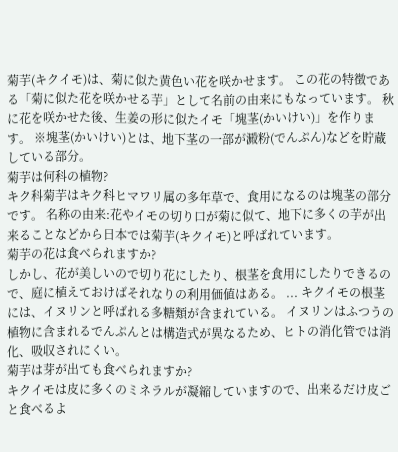菊芋(キクイモ)は、菊に似た黄色い花を咲かせます。 この花の特徴である「菊に似た花を咲かせる芋」として名前の由来にもなっています。 秋に花を咲かせた後、生姜の形に似たイモ「塊茎(かいけい)」を作ります。 ※塊茎(かいけい)とは、地下茎の一部が澱粉(でんぷん)などを貯蔵している部分。
菊芋は何科の植物?
キク科菊芋はキク科ヒマワリ属の多年草で、食用になるのは塊茎の部分です。 名称の由来:花やイモの切り口が菊に似て、地下に多くの芋が出来ることなどから日本では菊芋(キクイモ)と呼ばれています。
菊芋の花は食べられますか?
しかし、花が美しいので切り花にしたり、根茎を食用にしたりできるので、庭に植えておけばそれなりの利用価値はある。 ... キクイモの根茎には、イヌリンと呼ばれる多糖類が含まれている。 イヌリンはふつうの植物に含まれるでんぷんとは構造式が異なるため、ヒトの消化管では消化、吸収されにくい。
菊芋は芽が出ても食べられますか?
キクイモは皮に多くのミネラルが凝縮していますので、出来るだけ皮ごと食べるよ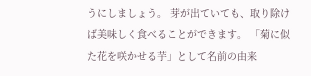うにしましょう。 芽が出ていても、取り除けば美味しく食べることができます。 「菊に似た花を咲かせる芋」として名前の由来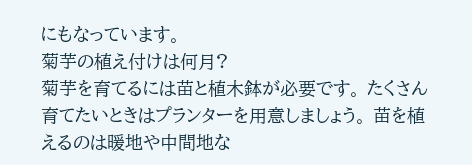にもなっています。
菊芋の植え付けは何月?
菊芋を育てるには苗と植木鉢が必要です。 たくさん育てたいときはプランターを用意しましょう。 苗を植えるのは暖地や中間地な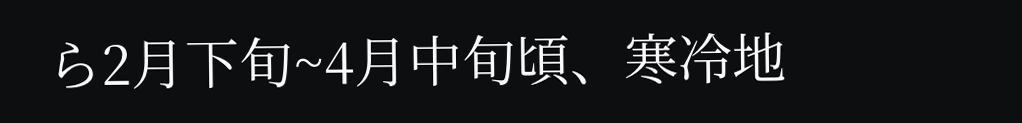ら2月下旬~4月中旬頃、寒冷地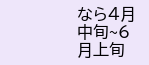なら4月中旬~6月上旬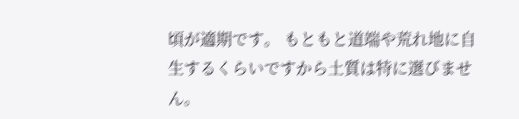頃が適期です。 もともと道端や荒れ地に自生するくらいですから土質は特に選びません。